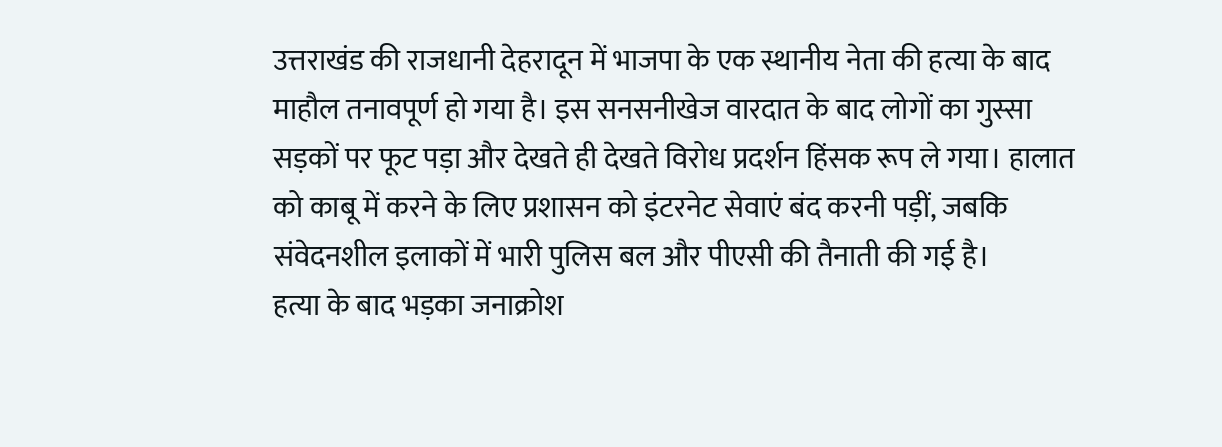उत्तराखंड की राजधानी देहरादून में भाजपा के एक स्थानीय नेता की हत्या के बाद माहौल तनावपूर्ण हो गया है। इस सनसनीखेज वारदात के बाद लोगों का गुस्सा सड़कों पर फूट पड़ा और देखते ही देखते विरोध प्रदर्शन हिंसक रूप ले गया। हालात को काबू में करने के लिए प्रशासन को इंटरनेट सेवाएं बंद करनी पड़ीं, जबकि संवेदनशील इलाकों में भारी पुलिस बल और पीएसी की तैनाती की गई है।
हत्या के बाद भड़का जनाक्रोश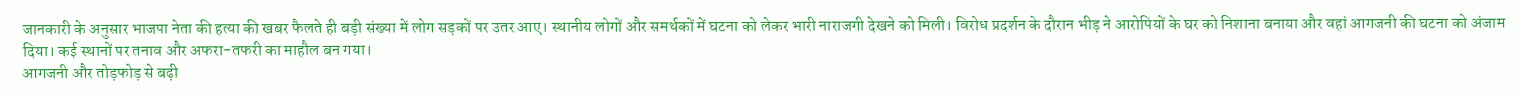जानकारी के अनुसार भाजपा नेता की हत्या की खबर फैलते ही बड़ी संख्या में लोग सड़कों पर उतर आए। स्थानीय लोगों और समर्थकों में घटना को लेकर भारी नाराजगी देखने को मिली। विरोध प्रदर्शन के दौरान भीड़ ने आरोपियों के घर को निशाना बनाया और वहां आगजनी की घटना को अंजाम दिया। कई स्थानों पर तनाव और अफरा-तफरी का माहौल बन गया।
आगजनी और तोड़फोड़ से बढ़ी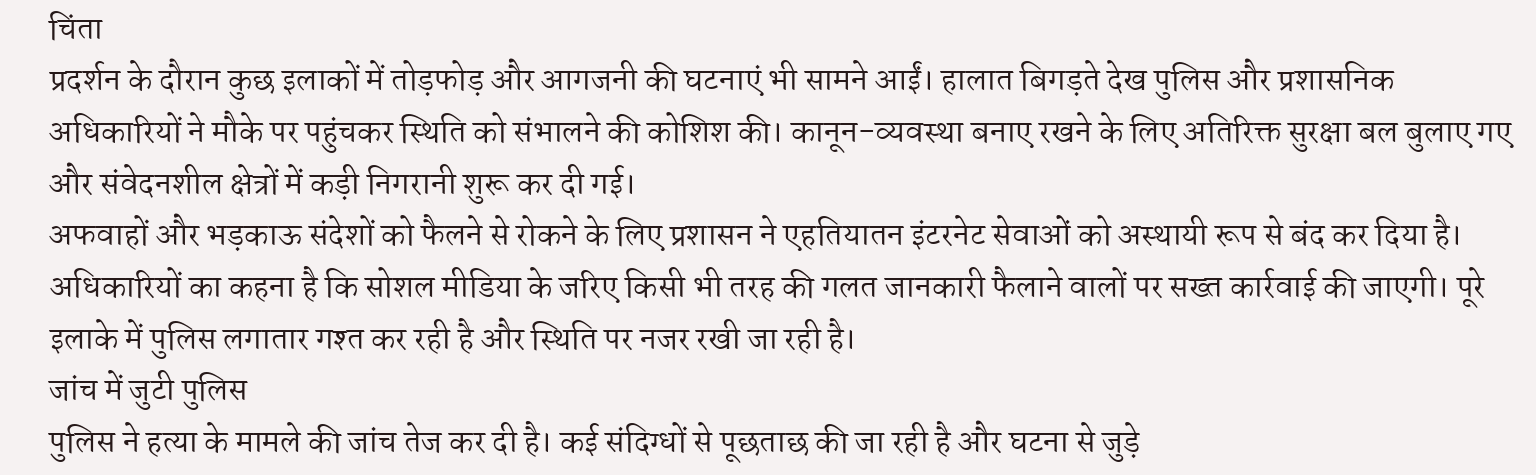चिंता
प्रदर्शन के दौरान कुछ इलाकों में तोड़फोड़ और आगजनी की घटनाएं भी सामने आईं। हालात बिगड़ते देख पुलिस और प्रशासनिक अधिकारियों ने मौके पर पहुंचकर स्थिति को संभालने की कोशिश की। कानून-व्यवस्था बनाए रखने के लिए अतिरिक्त सुरक्षा बल बुलाए गए और संवेदनशील क्षेत्रों में कड़ी निगरानी शुरू कर दी गई।
अफवाहों और भड़काऊ संदेशों को फैलने से रोकने के लिए प्रशासन ने एहतियातन इंटरनेट सेवाओं को अस्थायी रूप से बंद कर दिया है। अधिकारियों का कहना है कि सोशल मीडिया के जरिए किसी भी तरह की गलत जानकारी फैलाने वालों पर सख्त कार्रवाई की जाएगी। पूरे इलाके में पुलिस लगातार गश्त कर रही है और स्थिति पर नजर रखी जा रही है।
जांच में जुटी पुलिस
पुलिस ने हत्या के मामले की जांच तेज कर दी है। कई संदिग्धों से पूछताछ की जा रही है और घटना से जुड़े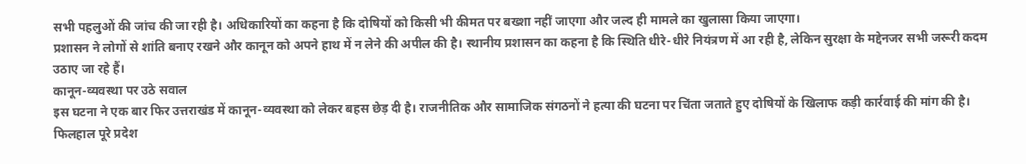सभी पहलुओं की जांच की जा रही है। अधिकारियों का कहना है कि दोषियों को किसी भी कीमत पर बख्शा नहीं जाएगा और जल्द ही मामले का खुलासा किया जाएगा।
प्रशासन ने लोगों से शांति बनाए रखने और कानून को अपने हाथ में न लेने की अपील की है। स्थानीय प्रशासन का कहना है कि स्थिति धीरे-धीरे नियंत्रण में आ रही है, लेकिन सुरक्षा के मद्देनजर सभी जरूरी कदम उठाए जा रहे हैं।
कानून-व्यवस्था पर उठे सवाल
इस घटना ने एक बार फिर उत्तराखंड में कानून-व्यवस्था को लेकर बहस छेड़ दी है। राजनीतिक और सामाजिक संगठनों ने हत्या की घटना पर चिंता जताते हुए दोषियों के खिलाफ कड़ी कार्रवाई की मांग की है। फिलहाल पूरे प्रदेश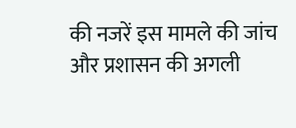की नजरें इस मामले की जांच और प्रशासन की अगली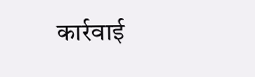कार्रवाई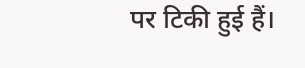पर टिकी हुई हैं।